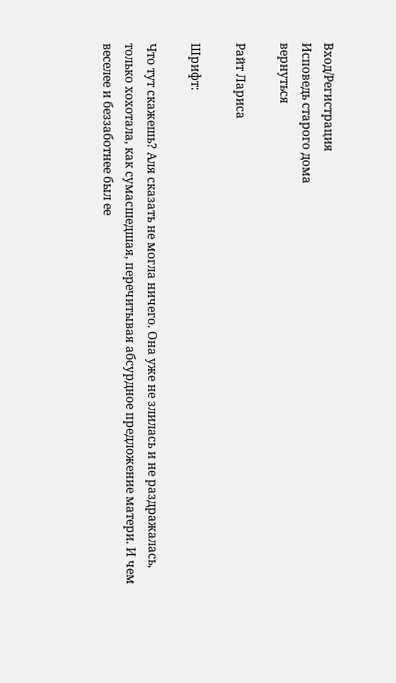Вход/Регистрация
Исповедь старого дома
вернуться

Райт Лариса

Шрифт:

Что тут скажешь? Аля сказать не могла ничего. Она уже не злилась и не раздражалась, только хохотала, как сумасшедшая, перечитывая абсурдное предложение матери. И чем веселее и беззаботнее был ее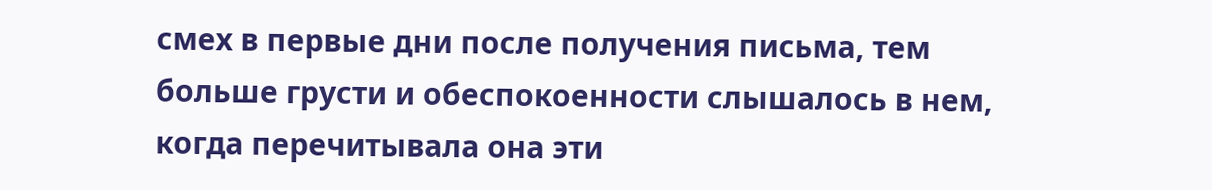смех в первые дни после получения письма, тем больше грусти и обеспокоенности слышалось в нем, когда перечитывала она эти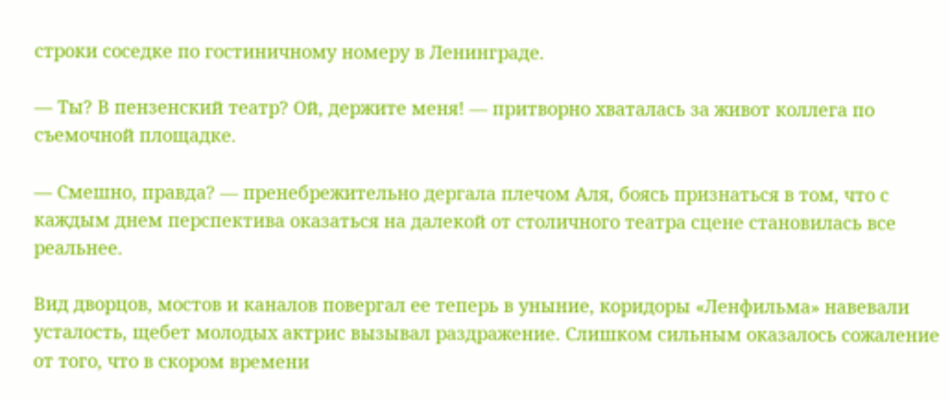строки соседке по гостиничному номеру в Ленинграде.

— Ты? В пензенский театр? Ой, держите меня! — притворно хваталась за живот коллега по съемочной площадке.

— Смешно, правда? — пренебрежительно дергала плечом Аля, боясь признаться в том, что с каждым днем перспектива оказаться на далекой от столичного театра сцене становилась все реальнее.

Вид дворцов, мостов и каналов повергал ее теперь в уныние, коридоры «Ленфильма» навевали усталость, щебет молодых актрис вызывал раздражение. Слишком сильным оказалось сожаление от того, что в скором времени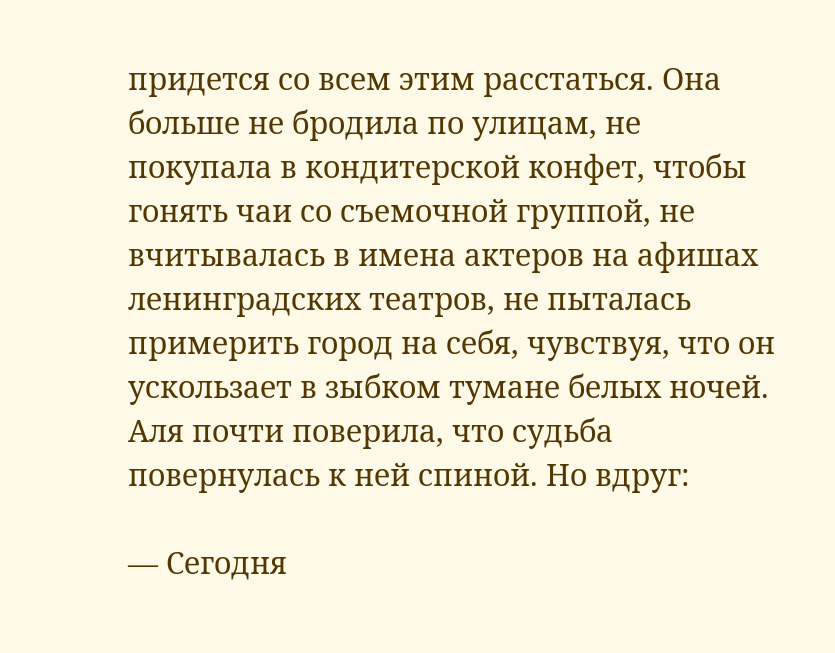придется со всем этим расстаться. Она больше не бродила по улицам, не покупала в кондитерской конфет, чтобы гонять чаи со съемочной группой, не вчитывалась в имена актеров на афишах ленинградских театров, не пыталась примерить город на себя, чувствуя, что он ускользает в зыбком тумане белых ночей. Аля почти поверила, что судьба повернулась к ней спиной. Но вдруг:

— Сегодня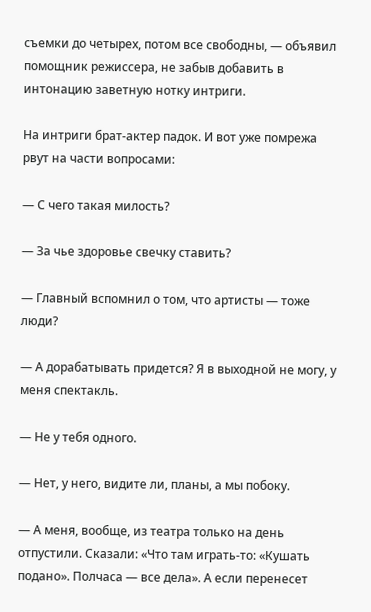съемки до четырех, потом все свободны, — объявил помощник режиссера, не забыв добавить в интонацию заветную нотку интриги.

На интриги брат-актер падок. И вот уже помрежа рвут на части вопросами:

— С чего такая милость?

— За чье здоровье свечку ставить?

— Главный вспомнил о том, что артисты — тоже люди?

— А дорабатывать придется? Я в выходной не могу, у меня спектакль.

— Не у тебя одного.

— Нет, у него, видите ли, планы, а мы побоку.

— А меня, вообще, из театра только на день отпустили. Сказали: «Что там играть-то: «Кушать подано». Полчаса — все дела». А если перенесет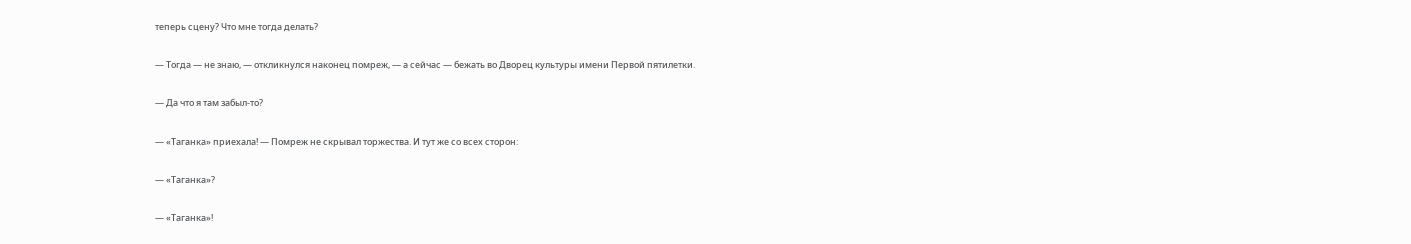теперь сцену? Что мне тогда делать?

— Тогда — не знаю, — откликнулся наконец помреж, — а сейчас — бежать во Дворец культуры имени Первой пятилетки.

— Да что я там забыл-то?

— «Таганка» приехала! — Помреж не скрывал торжества. И тут же со всех сторон:

— «Таганка»?

— «Таганка»!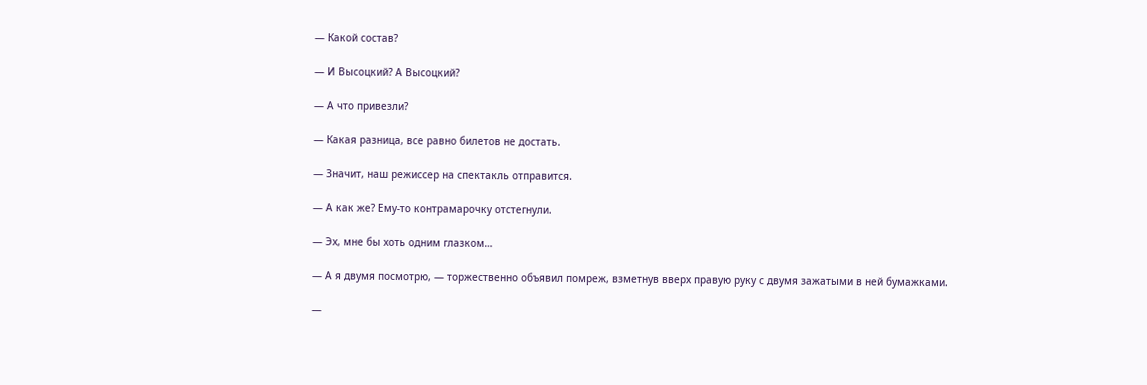— Какой состав?

— И Высоцкий? А Высоцкий?

— А что привезли?

— Какая разница, все равно билетов не достать.

— Значит, наш режиссер на спектакль отправится.

— А как же? Ему-то контрамарочку отстегнули.

— Эх, мне бы хоть одним глазком…

— А я двумя посмотрю, — торжественно объявил помреж, взметнув вверх правую руку с двумя зажатыми в ней бумажками.

—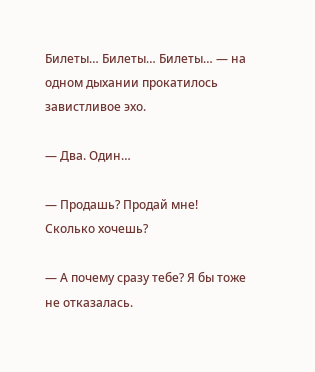Билеты… Билеты… Билеты… — на одном дыхании прокатилось завистливое эхо.

— Два. Один…

— Продашь? Продай мне! Сколько хочешь?

— А почему сразу тебе? Я бы тоже не отказалась.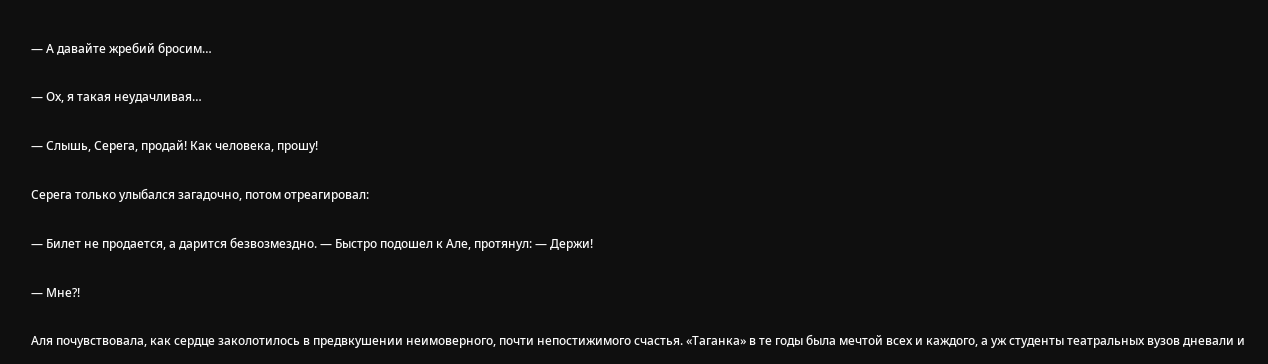— А давайте жребий бросим…

— Ох, я такая неудачливая…

— Слышь, Серега, продай! Как человека, прошу!

Серега только улыбался загадочно, потом отреагировал:

— Билет не продается, а дарится безвозмездно. — Быстро подошел к Але, протянул: — Держи!

— Мне?!

Аля почувствовала, как сердце заколотилось в предвкушении неимоверного, почти непостижимого счастья. «Таганка» в те годы была мечтой всех и каждого, а уж студенты театральных вузов дневали и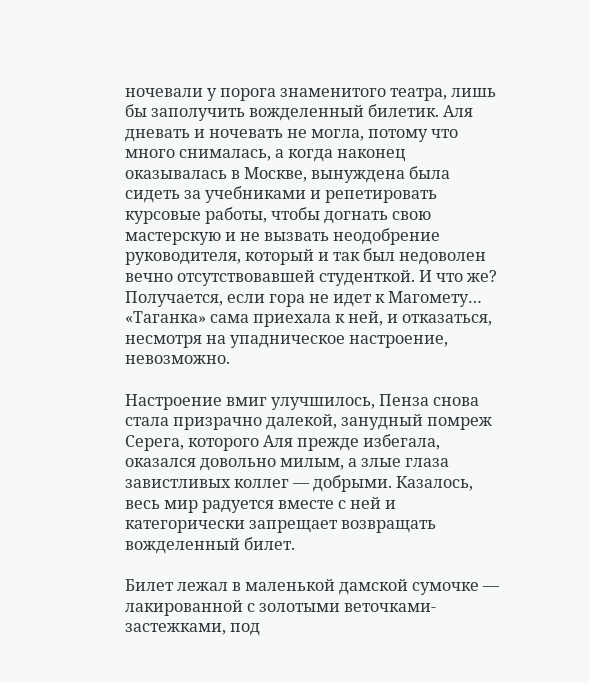ночевали у порога знаменитого театра, лишь бы заполучить вожделенный билетик. Аля дневать и ночевать не могла, потому что много снималась, а когда наконец оказывалась в Москве, вынуждена была сидеть за учебниками и репетировать курсовые работы, чтобы догнать свою мастерскую и не вызвать неодобрение руководителя, который и так был недоволен вечно отсутствовавшей студенткой. И что же? Получается, если гора не идет к Магомету… «Таганка» сама приехала к ней, и отказаться, несмотря на упадническое настроение, невозможно.

Настроение вмиг улучшилось, Пенза снова стала призрачно далекой, занудный помреж Серега, которого Аля прежде избегала, оказался довольно милым, а злые глаза завистливых коллег — добрыми. Казалось, весь мир радуется вместе с ней и категорически запрещает возвращать вожделенный билет.

Билет лежал в маленькой дамской сумочке — лакированной с золотыми веточками-застежками, под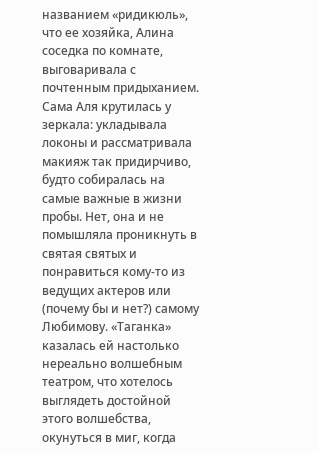названием «ридикюль», что ее хозяйка, Алина соседка по комнате, выговаривала с почтенным придыханием. Сама Аля крутилась у зеркала: укладывала локоны и рассматривала макияж так придирчиво, будто собиралась на самые важные в жизни пробы. Нет, она и не помышляла проникнуть в святая святых и понравиться кому-то из ведущих актеров или (почему бы и нет?) самому Любимову. «Таганка» казалась ей настолько нереально волшебным театром, что хотелось выглядеть достойной этого волшебства, окунуться в миг, когда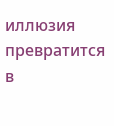иллюзия превратится в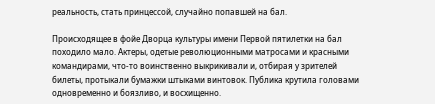реальность, стать принцессой, случайно попавшей на бал.

Происходящее в фойе Дворца культуры имени Первой пятилетки на бал походило мало. Актеры, одетые революционными матросами и красными командирами, что-то воинственно выкрикивали и, отбирая у зрителей билеты, протыкали бумажки штыками винтовок. Публика крутила головами одновременно и боязливо, и восхищенно.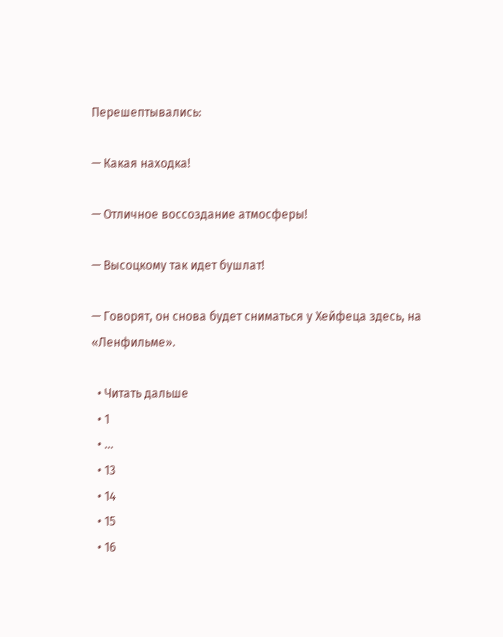Перешептывались:

— Какая находка!

— Отличное воссоздание атмосферы!

— Высоцкому так идет бушлат!

— Говорят, он снова будет сниматься у Хейфеца здесь, на «Ленфильме».

  • Читать дальше
  • 1
  • ...
  • 13
  • 14
  • 15
  • 16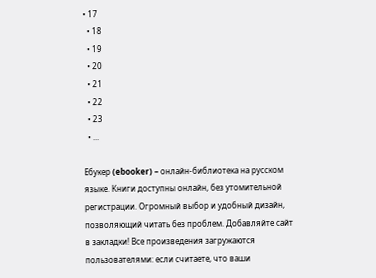• 17
  • 18
  • 19
  • 20
  • 21
  • 22
  • 23
  • ...

Ебукер (ebooker) – онлайн-библиотека на русском языке. Книги доступны онлайн, без утомительной регистрации. Огромный выбор и удобный дизайн, позволяющий читать без проблем. Добавляйте сайт в закладки! Все произведения загружаются пользователями: если считаете, что ваши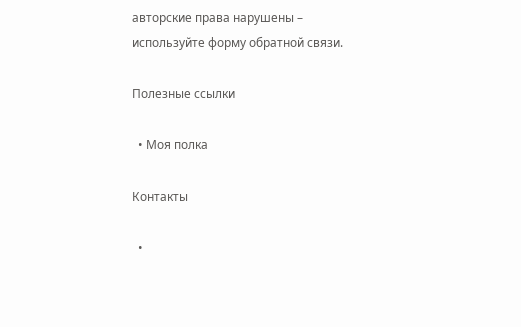авторские права нарушены – используйте форму обратной связи.

Полезные ссылки

  • Моя полка

Контакты

  •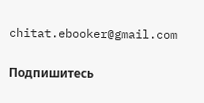chitat.ebooker@gmail.com

Подпишитесь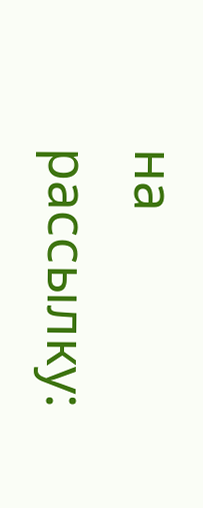на рассылку: